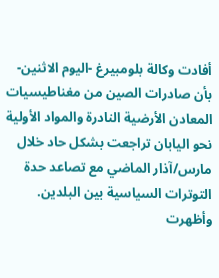أفادت وكالة بلومبيرغ -اليوم الاثنين- بأن صادرات الصين من مغناطيسيات المعادن الأرضية النادرة والمواد الأولية نحو اليابان تراجعت بشكل حاد خلال مارس/آذار الماضي مع تصاعد حدة التوترات السياسية بين البلدين.
وأظهرت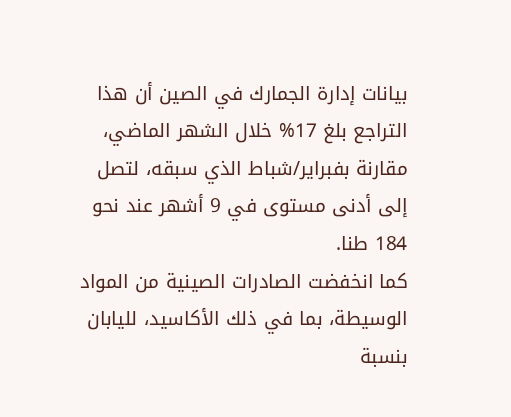بيانات إدارة الجمارك في الصين أن هذا التراجع بلغ 17% خلال الشهر الماضي، مقارنة بفبراير/شباط الذي سبقه، لتصل إلى أدنى مستوى في 9 أشهر عند نحو 184 طنا.
كما انخفضت الصادرات الصينية من المواد الوسيطة، بما في ذلك الأكاسيد، لليابان بنسبة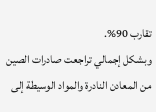تقارب 90%.
وبشكل إجمالي تراجعت صادرات الصين من المعادن النادرة والمواد الوسيطة إلى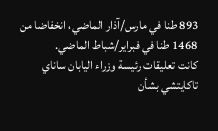893 طنا في مارس/آذار الماضي، انخفاضا من 1468 طنا في فبراير/شباط الماضي.
كانت تعليقات رئيسة وزراء اليابان ساناي تاكايتشي بشأن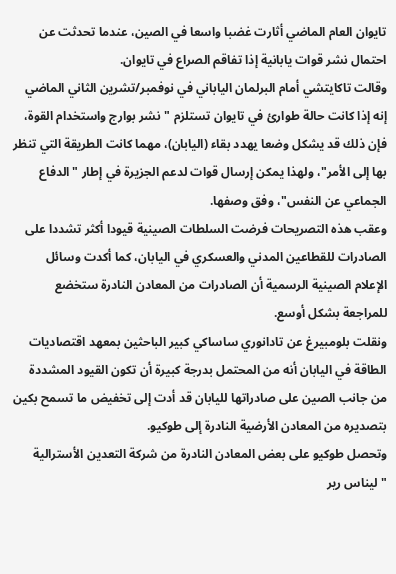تايوان العام الماضي أثارت غضبا واسعا في الصين، عندما تحدثت عن احتمال نشر قوات يابانية إذا تفاقم الصراع في تايوان.
وقالت تاكايتشي أمام البرلمان الياباني في نوفمبر/تشرين الثاني الماضي إنه إذا كانت حالة طوارئ في تايوان تستلزم "نشر بوارج واستخدام القوة، فإن ذلك قد يشكل وضعا يهدد بقاء (اليابان)، مهما كانت الطريقة التي تنظر بها إلى الأمر"، ولهذا يمكن إرسال قوات لدعم الجزيرة في إطار "الدفاع الجماعي عن النفس"، وفق وصفها.
وعقب هذه التصريحات فرضت السلطات الصينية قيودا أكثر تشددا على الصادرات للقطاعين المدني والعسكري في اليابان، كما أكدت وسائل الإعلام الصينية الرسمية أن الصادرات من المعادن النادرة ستخضع للمراجعة بشكل أوسع.
ونقلت بلومبيرغ عن تادانوري ساساكي كبير الباحثين بمعهد اقتصاديات الطاقة في اليابان أنه من المحتمل بدرجة كبيرة أن تكون القيود المشددة من جانب الصين على صادراتها لليابان قد أدت إلى تخفيض ما تسمح بكين بتصديره من المعادن الأرضية النادرة إلى طوكيو.
وتحصل طوكيو على بعض المعادن النادرة من شركة التعدين الأسترالية "ليناس رير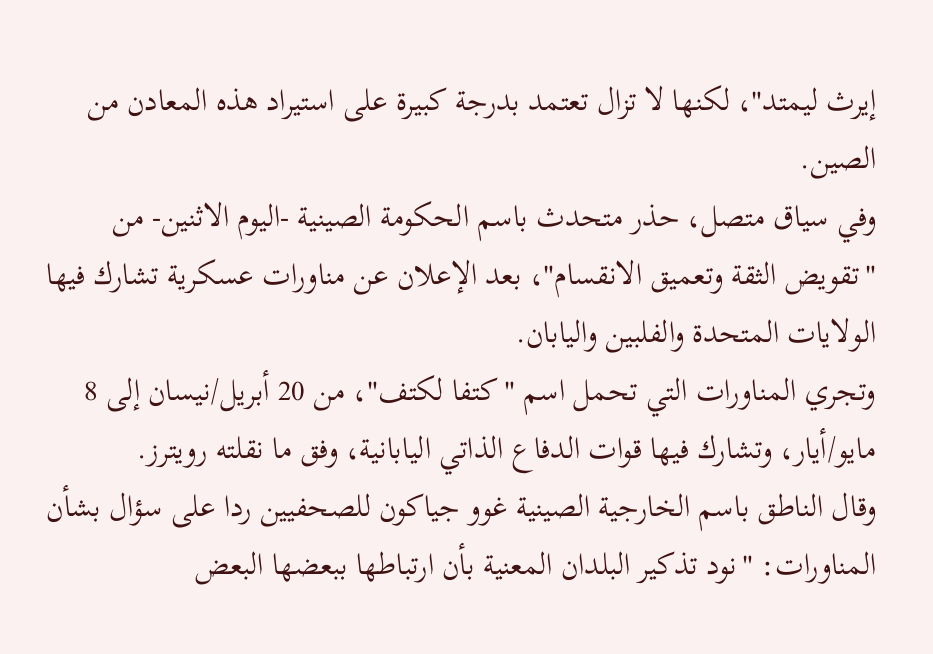إيرث ليمتد"، لكنها لا تزال تعتمد بدرجة كبيرة على استيراد هذه المعادن من الصين.
وفي سياق متصل، حذر متحدث باسم الحكومة الصينية -اليوم الاثنين- من "تقويض الثقة وتعميق الانقسام"، بعد الإعلان عن مناورات عسكرية تشارك فيها الولايات المتحدة والفلبين واليابان.
وتجري المناورات التي تحمل اسم "كتفا لكتف"، من 20 أبريل/نيسان إلى 8 مايو/أيار، وتشارك فيها قوات الدفاع الذاتي اليابانية، وفق ما نقلته رويترز.
وقال الناطق باسم الخارجية الصينية غوو جياكون للصحفيين ردا على سؤال بشأن المناورات: "نود تذكير البلدان المعنية بأن ارتباطها ببعضها البعض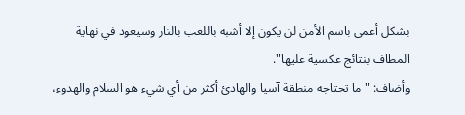بشكل أعمى باسم الأمن لن يكون إلا أشبه باللعب بالنار وسيعود في نهاية المطاف بنتائج عكسية عليها".
وأضاف: "ما تحتاجه منطقة آسيا والهادئ أكثر من أي شيء هو السلام والهدوء،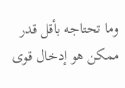وما تحتاجه بأقل قدر ممكن هو إدخال قوى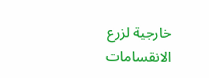خارجية لزرع الانقسامات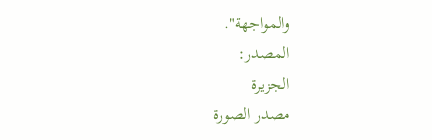والمواجهة".
المصدر:
الجزيرة
مصدر الصورة